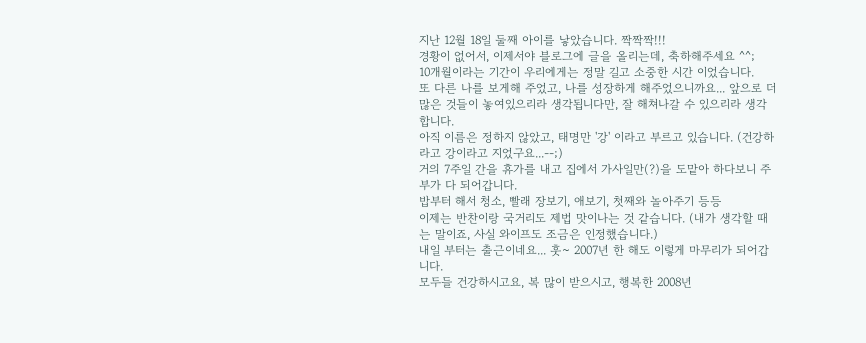지난 12월 18일 둘째 아이를 낳았습니다. 짝짝짝!!!
경황이 없어서, 이제서야 블로그에 글을 올리는데, 축하해주세요 ^^;
10개월이라는 기간이 우리에게는 정말 길고 소중한 시간 이었습니다.
또 다른 나를 보게해 주었고, 나를 성장하게 해주었으니까요... 앞으로 더 많은 것들이 놓여있으리라 생각됩니다만, 잘 해쳐나갈 수 있으리라 생각합니다.
아직 이름은 정하지 않았고, 태명만 '강' 이라고 부르고 있습니다. (건강하라고 강이라고 지었구요...--;)
거의 7주일 간을 휴가를 내고 집에서 가사일만(?)을 도맡아 하다보니 주부가 다 되어갑니다.
밥부터 해서 청소, 빨래 장보기, 애보기, 첫째와 놀아주기 등등
이제는 반찬이랑 국거리도 제법 맛이나는 것 같습니다. (내가 생각할 때는 말이죠, 사실 와이프도 조금은 인정했습니다.)
내일 부터는 출근이네요... 훗~ 2007년 한 해도 이렇게 마무리가 되어갑니다.
모두들 건강하시고요, 복 많이 받으시고, 행복한 2008년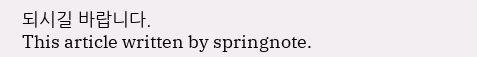되시길 바랍니다.
This article written by springnote.